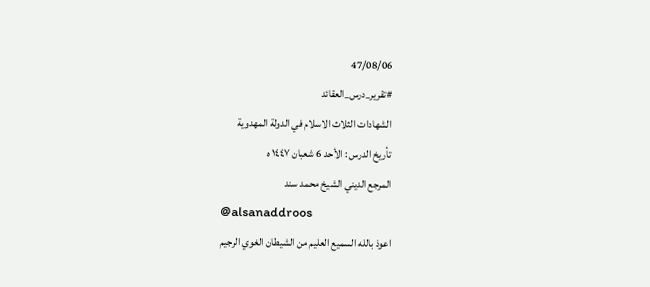47/08/06
#تقرير_درس_العقائد
الشهادات الثلاث الاسلام في الدولة المهدوية
تأريخ الدرس : الأحد 6 شعبان ١٤٤٧ ه
المرجع الديني الشيخ محمد سند
@alsanaddroos
اعوذ بالله السميع العليم من الشيطان الغوي الرجيم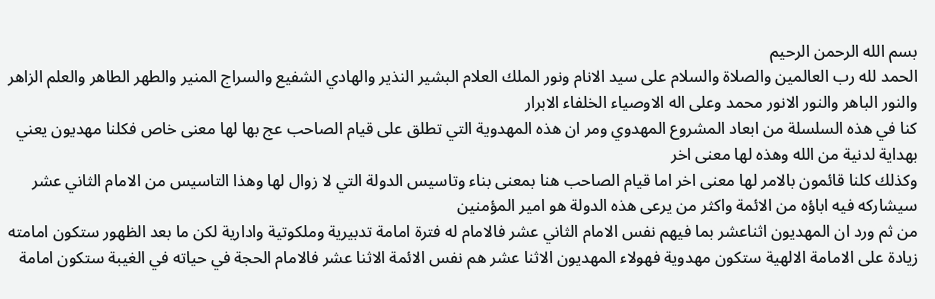بسم الله الرحمن الرحيم
الحمد لله رب العالمين والصلاة والسلام على سيد الانام ونور الملك العلام البشير النذير والهادي الشفيع والسراج المنير والطهر الطاهر والعلم الزاهر والنور الباهر والنور الانور محمد وعلى اله الاوصياء الخلفاء الابرار
كنا في هذه السلسلة من ابعاد المشروع المهدوي ومر ان هذه المهدوية التي تطلق على قيام الصاحب عج بها لها معنى خاص فكلنا مهديون يعني بهداية لدنية من الله وهذه لها معنى اخر
وكذلك كلنا قائمون بالامر لها معنى اخر اما قيام الصاحب هنا بمعنى بناء وتاسيس الدولة التي لا زوال لها وهذا التاسيس من الامام الثاني عشر سيشاركه فيه اباؤه من الائمة واكثر من يرعى هذه الدولة هو امير المؤمنين
من ثم ورد ان المهديون اثناعشر بما فيهم نفس الامام الثاني عشر فالامام له فترة امامة تدبيرية وملكوتية وادارية لكن ما بعد الظهور ستكون امامته زيادة على الامامة الالهية ستكون مهدوية فهولاء المهديون الاثنا عشر هم نفس الائمة الاثنا عشر فالامام الحجة في حياته في الغيبة ستكون امامة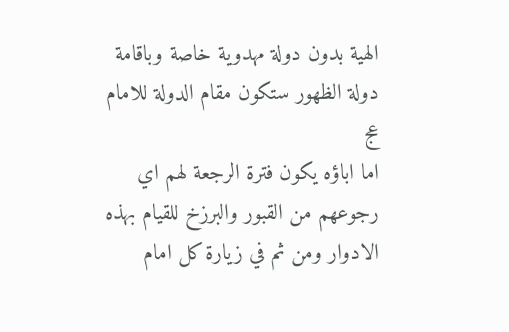الهية بدون دولة مهدوية خاصة وباقامة دولة الظهور ستكون مقام الدولة للامام عج
اما اباؤه يكون فترة الرجعة لهم اي رجوعهم من القبور والبرزخ للقيام بهذه الادوار ومن ثم في زيارة كل امام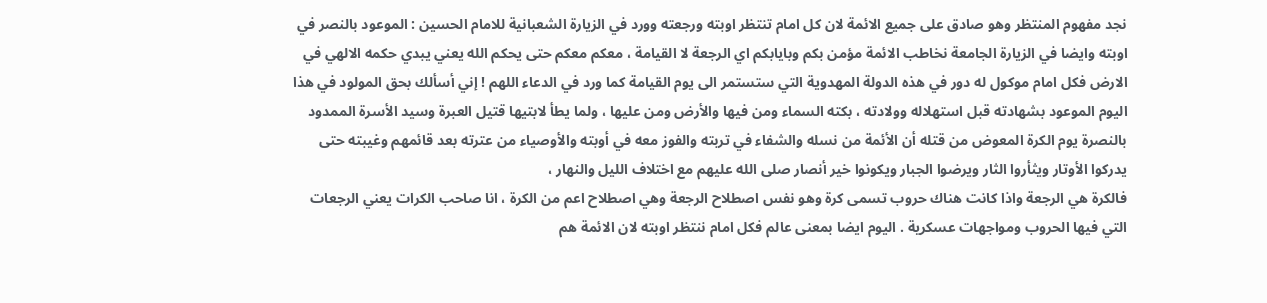نجد مفهوم المنتظر وهو صادق على جميع الائمة لان كل امام تنتظر اوبته ورجعته وورد في الزيارة الشعبانية للامام الحسين : الموعود بالنصر في اوبته وايضا في الزيارة الجامعة نخاطب الائمة مؤمن بكم وبايابكم اي الرجعة لا القيامة ، معكم معكم حتى يحكم الله يعني يبدي حكمه الالهي في الارض فكل امام موكول له دور في هذه الدولة المهدوية التي ستستمر الى يوم القيامة كما ورد في الدعاء اللهم ! إني أسألك بحق المولود في هذا اليوم الموعود بشهادته قبل استهلاله وولادته ، بكته السماء ومن فيها والأرض ومن عليها ، ولما يطأ لابتيها قتيل العبرة وسيد الأسرة الممدود بالنصرة يوم الكرة المعوض من قتله أن الأئمة من نسله والشفاء في تربته والفوز معه في أوبته والأوصياء من عترته بعد قائمهم وغيبته حتى يدركوا الأوتار ويثأروا الثار ويرضوا الجبار ويكونوا خير أنصار صلى الله عليهم مع اختلاف الليل والنهار ،
فالكرة هي الرجعة واذا كانت هناك حروب تسمى كرة وهو نفس اصطلاح الرجعة وهي اصطلاح اعم من الكرة ، انا صاحب الكرات يعني الرجعات التي فيها الحروب ومواجهات عسكرية . اليوم ايضا بمعنى عالم فكل امام ننتظر اوبته لان الائمة هم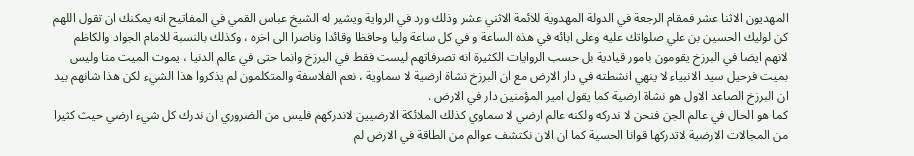المهديون الاثنا عشر فمقام الرجعة في الدولة المهدوية للائمة الاثني عشر وذلك ورد في الرواية ويشير له الشيخ عباس القمي في المفاتيح انه يمكنك ان تقول اللهم كن لوليك الحسين بن علي صلواتك عليه وعلى ابائه في هذه الساعة و في كل ساعة وليا وحافظا وقائدا وناصرا الى اخره ، وكذلك بالنسبة للامام الجواد والكاظم لانهم ايضا في البرزخ يقومون بامور قيادية بل حسب الروايات الكثيرة انه تصرفاتهم ليست فقط في البرزخ وانما حتى في عالم الدنيا ، يموت الميت منا وليس بميت فرحيل سيد الانبياء لا ينهي انشطته في دار الارض مع ان البرزخ نشاة ارضية لا سماوية ، نعم الفلاسفة والمتكلمون لم يذكروا هذا الشيء لكن هذا شانهم بيد ان البرزخ الصاعد الاول هو نشاة ارضية كما يقول امير المؤمنين دار في الارض .
كما هو الحال في عالم الجن فنحن لا ندركه ولكنه عالم ارضي لا سماوي كذلك الملائكة الارضيين لاندركهم فليس من الضروري ان ندرك كل شيء ارضي حيث كثيرا من المجالات الارضية لاتدركها قوانا الحسية كما ان الان نكتشف عوالم من الطاقة في الارض لم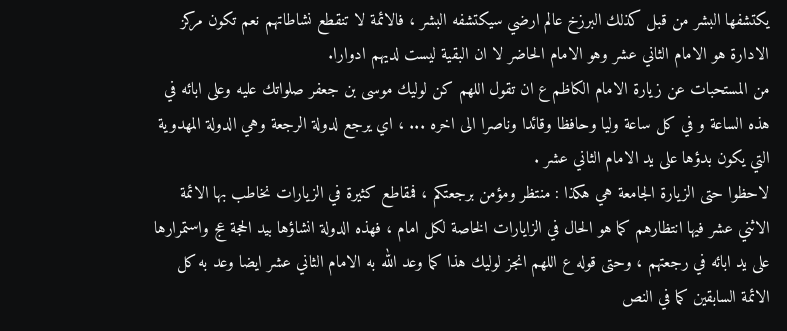يكتشفها البشر من قبل كذلك البرزخ عالم ارضي سيكتشفه البشر ، فالائمة لا تنقطع نشاطاتهم نعم تكون مركز الادارة هو الامام الثاني عشر وهو الامام الحاضر لا ان البقية ليست لديهم ادوارا.
من المستحبات عن زيارة الامام الكاظم ع ان تقول اللهم كن لوليك موسى بن جعفر صلواتك عليه وعلى ابائه في هذه الساعة و في كل ساعة وليا وحافظا وقائدا وناصرا الى اخره ... ، اي يرجع لدولة الرجعة وهي الدولة المهدوية التي يكون بدؤها على يد الامام الثاني عشر .
لاحظوا حتى الزيارة الجامعة هي هكذا : منتظر ومؤمن برجعتكم ، فمقاطع كثيرة في الزيارات نخاطب بها الائمة الاثني عشر فيها انتظارهم كما هو الحال في الزايارات الخاصة لكل امام ، فهذه الدولة انشاؤها بيد الحجة عج واستمرارها على يد ابائه في رجعتهم ، وحتى قوله ع اللهم انجز لوليك هذا كما وعد الله به الامام الثاني عشر ايضا وعد به كل الائمة السابقين كما في النص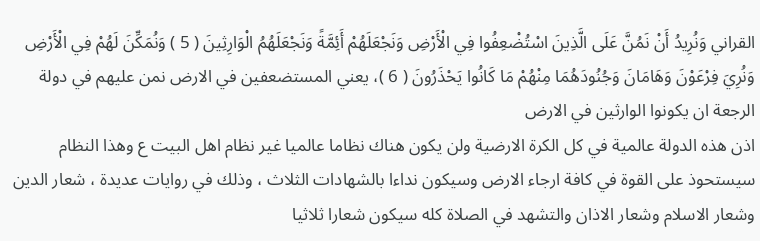القراني وَنُرِيدُ أَنْ نَمُنَّ عَلَى الَّذِينَ اسْتُضْعِفُوا فِي الْأَرْضِ وَنَجْعَلَهُمْ أَئِمَّةً وَنَجْعَلَهُمُ الْوَارِثِينَ ( 5 ) وَنُمَكِّنَ لَهُمْ فِي الْأَرْضِ وَنُرِيَ فِرْعَوْنَ وَهَامَانَ وَجُنُودَهُمَا مِنْهُمْ مَا كَانُوا يَحْذَرُونَ ( 6 )، يعني المستضعفين في الارض نمن عليهم في دولة الرجعة ان يكونوا الوارثين في الارض
اذن هذه الدولة عالمية في كل الكرة الارضية ولن يكون هناك نظاما عالميا غير نظام اهل البيت ع وهذا النظام سيستحوذ على القوة في كافة ارجاء الارض وسيكون نداءا بالشهادات الثلاث ، وذلك في روايات عديدة ، شعار الدين وشعار الاسلام وشعار الاذان والتشهد في الصلاة كله سيكون شعارا ثلاثيا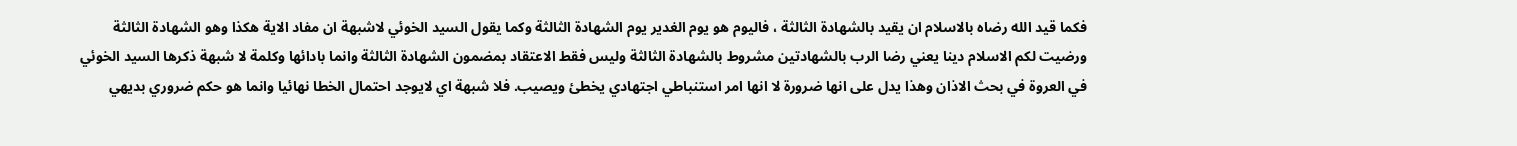فكما قيد الله رضاه بالاسلام ان يقيد بالشهادة الثالثة ، فاليوم هو يوم الغدير يوم الشهادة الثالثة وكما يقول السيد الخوئي لاشبهة ان مفاد الاية هكذا وهو الشهادة الثالثة ورضيت لكم الاسلام دينا يعني رضا الرب بالشهادتين مشروط بالشهادة الثالثة وليس فقط الاعتقاد بمضمون الشهادة الثالثة وانما بادائها وكلمة لا شبهة ذكرها السيد الخوئي في العروة في بحث الاذان وهذا يدل على انها ضرورة لا انها امر استنباطي اجتهادي يخطئ ويصيب. فلا شبهة اي لايوجد احتمال الخطا نهائيا وانما هو حكم ضروري بديهي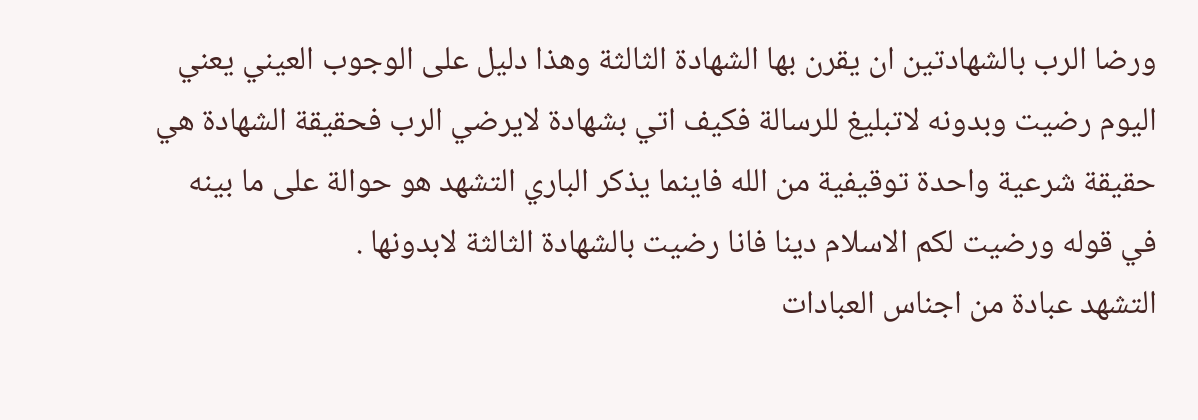ورضا الرب بالشهادتين ان يقرن بها الشهادة الثالثة وهذا دليل على الوجوب العيني يعني اليوم رضيت وبدونه لاتبليغ للرسالة فكيف اتي بشهادة لايرضي الرب فحقيقة الشهادة هي حقيقة شرعية واحدة توقيفية من الله فاينما يذكر الباري التشهد هو حوالة على ما بينه في قوله ورضيت لكم الاسلام دينا فانا رضيت بالشهادة الثالثة لابدونها .
التشهد عبادة من اجناس العبادات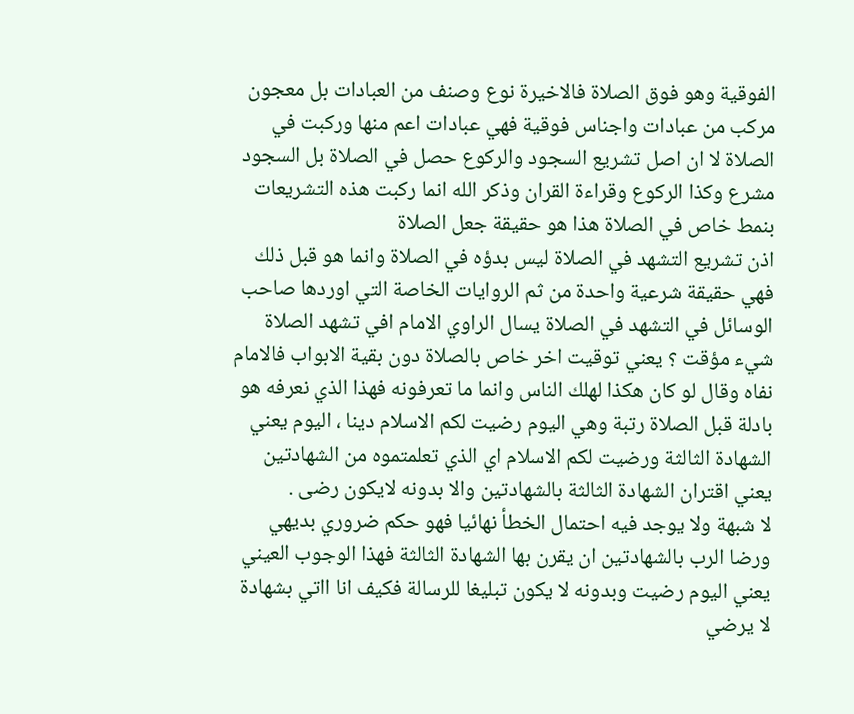الفوقية وهو فوق الصلاة فالاخيرة نوع وصنف من العبادات بل معجون مركب من عبادات واجناس فوقية فهي عبادات اعم منها وركبت في الصلاة لا ان اصل تشريع السجود والركوع حصل في الصلاة بل السجود مشرع وكذا الركوع وقراءة القران وذكر الله انما ركبت هذه التشريعات بنمط خاص في الصلاة هذا هو حقيقة جعل الصلاة
اذن تشريع التشهد في الصلاة ليس بدؤه في الصلاة وانما هو قبل ذلك فهي حقيقة شرعية واحدة من ثم الروايات الخاصة التي اوردها صاحب الوسائل في التشهد في الصلاة يسال الراوي الامام افي تشهد الصلاة شيء مؤقت ؟ يعني توقيت اخر خاص بالصلاة دون بقية الابواب فالامام نفاه وقال لو كان هكذا لهلك الناس وانما ما تعرفونه فهذا الذي نعرفه هو بادلة قبل الصلاة رتبة وهي اليوم رضيت لكم الاسلام دينا ، اليوم يعني الشهادة الثالثة ورضيت لكم الاسلام اي الذي تعلمتموه من الشهادتين يعني اقتران الشهادة الثالثة بالشهادتين والا بدونه لايكون رضى .
لا شبهة ولا يوجد فيه احتمال الخطأ نهائيا فهو حكم ضروري بديهي ورضا الرب بالشهادتين ان يقرن بها الشهادة الثالثة فهذا الوجوب العيني يعني اليوم رضيت وبدونه لا يكون تبليغا للرسالة فكيف انا ااتي بشهادة لا يرضي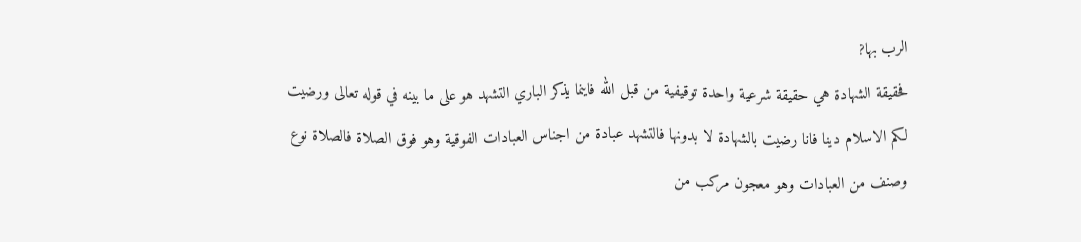الرب بها?
فحقيقة الشهادة هي حقيقة شرعية واحدة توقيفية من قبل الله فاينما يذكر الباري التشهد هو على ما بينه في قوله تعالى ورضيت لكم الاسلام دينا فانا رضيت بالشهادة لا بدونها فالتشهد عبادة من اجناس العبادات الفوقية وهو فوق الصلاة فالصلاة نوع وصنف من العبادات وهو معجون مركب من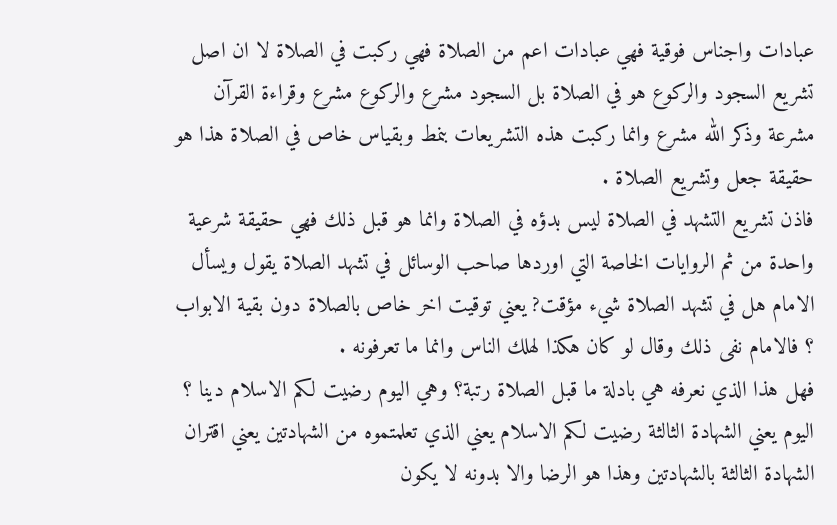عبادات واجناس فوقية فهي عبادات اعم من الصلاة فهي ركبت في الصلاة لا ان اصل تشريع السجود والركوع هو في الصلاة بل السجود مشرع والركوع مشرع وقراءة القرآن مشرعة وذكر الله مشرع وانما ركبت هذه التشريعات بنمط وبقياس خاص في الصلاة هذا هو حقيقة جعل وتشريع الصلاة .
فاذن تشريع التشهد في الصلاة ليس بدؤه في الصلاة وانما هو قبل ذلك فهي حقيقة شرعية واحدة من ثم الروايات الخاصة التي اوردها صاحب الوسائل في تشهد الصلاة يقول ويسأل الامام هل في تشهد الصلاة شيء مؤقت? يعني توقيت اخر خاص بالصلاة دون بقية الابواب ؟ فالامام نفى ذلك وقال لو كان هكذا لهلك الناس وانما ما تعرفونه .
فهل هذا الذي نعرفه هي بادلة ما قبل الصلاة رتبة؟ وهي اليوم رضيت لكم الاسلام دينا ؟ اليوم يعني الشهادة الثالثة رضيت لكم الاسلام يعني الذي تعلمتموه من الشهادتين يعني اقتران الشهادة الثالثة بالشهادتين وهذا هو الرضا والا بدونه لا يكون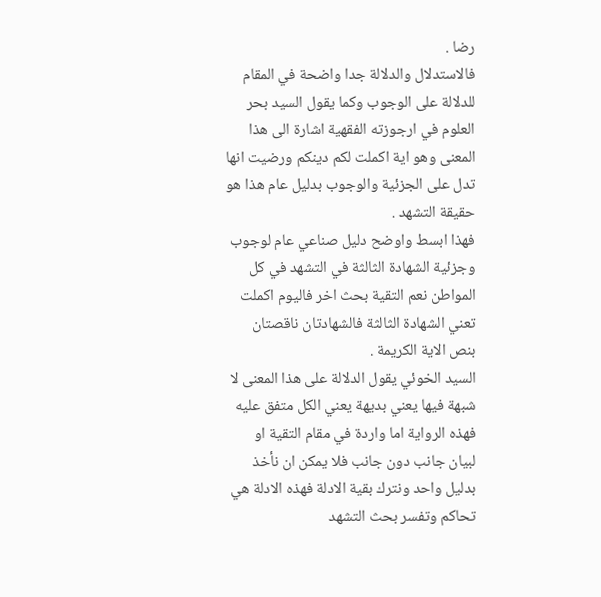رضا .
فالاستدلال والدلالة جدا واضحة في المقام للدلالة على الوجوب وكما يقول السيد بحر العلوم في ارجوزته الفقهية اشارة الى هذا المعنى وهو اية اكملت لكم دينكم ورضيت انها تدل على الجزئية والوجوب بدليل عام هذا هو حقيقة التشهد .
فهذا ابسط واوضح دليل صناعي عام لوجوب وجزئية الشهادة الثالثة في التشهد في كل المواطن نعم التقية بحث اخر فاليوم اكملت تعني الشهادة الثالثة فالشهادتان ناقصتان بنص الاية الكريمة .
السيد الخوئي يقول الدلالة على هذا المعنى لا شبهة فيها يعني بديهة يعني الكل متفق عليه فهذه الرواية اما واردة في مقام التقية او لبيان جانب دون جانب فلا يمكن ان نأخذ بدليل واحد ونترك بقية الادلة فهذه الادلة هي تحاكم وتفسر بحث التشهد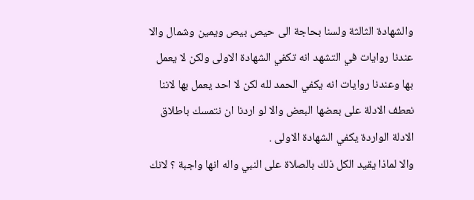والشهادة الثالثة ولسنا بحاجة الى حيص بيص ويمين وشمال والا عندنا روايات في التشهد انه تكفي الشهادة الاولى ولكن لا يعمل بها وعندنا روايات انه يكفي الحمد لله لكن لا احد يعمل بها لاننا نعطف الادلة على بعضها البعض والا لو اردنا ان نتمسك باطلاق الادلة الواردة يكفي الشهادة الاولى .
والا لماذا يقيد الكل ذلك بالصلاة على النبي واله انها واجبة ؟ لانك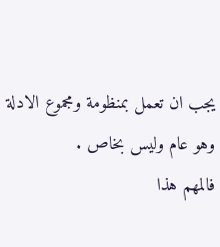يجب ان تعمل بمنظومة ومجموع الادلة وهو عام وليس بخاص .
فالمهم هذا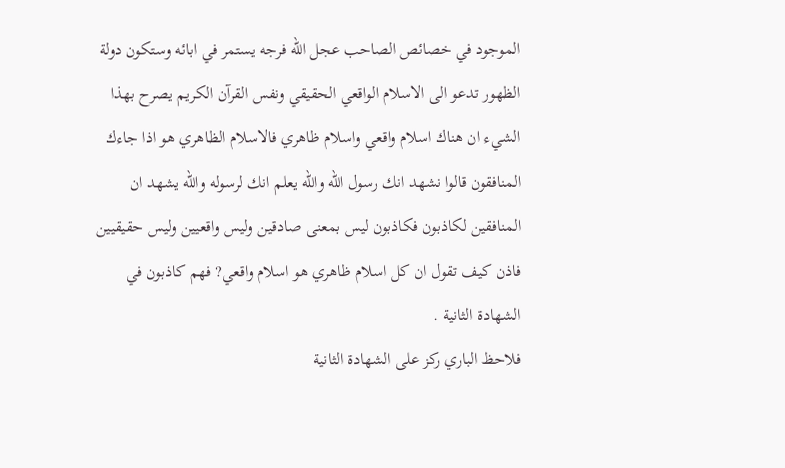الموجود في خصائص الصاحب عجل الله فرجه يستمر في ابائه وستكون دولة الظهور تدعو الى الاسلام الواقعي الحقيقي ونفس القرآن الكريم يصرح بهذا الشيء ان هناك اسلام واقعي واسلام ظاهري فالاسلام الظاهري هو اذا جاءك المنافقون قالوا نشهد انك رسول الله والله يعلم انك لرسوله والله يشهد ان المنافقين لكاذبون فكاذبون ليس بمعنى صادقين وليس واقعيين وليس حقيقيين فاذن كيف تقول ان كل اسلام ظاهري هو اسلام واقعي? فهم كاذبون في الشهادة الثانية .
فلاحظ الباري ركز على الشهادة الثانية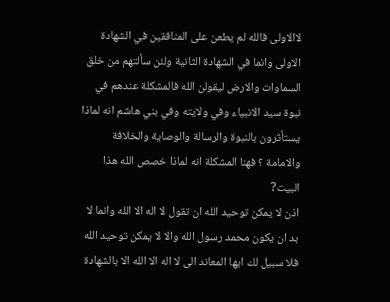لاالاولى فالله لم يطعن على المنافقين في الشهادة الاولى وانما في الشهادة الثانية ولئن سألتهم من خلق السماوات والارض ليقولن الله فالمشكلة عندهم في نبوة سيد الانبياء وفي ولايته وفي بني هاشم انه لماذا يستأثرون بالنبوة والرسالة والوصاية والخلافة والامامة ؟ فهنا المشكلة انه لماذا خصص الله هذا البيت?
اذن لا يمكن توحيد الله ان تقول لا اله الا الله وانما لا بد ان يكون محمد رسول الله والا لا يمكن توحيد الله فلا سبيل لك ايها المعاند الى لا اله الا الله الا بالشهادة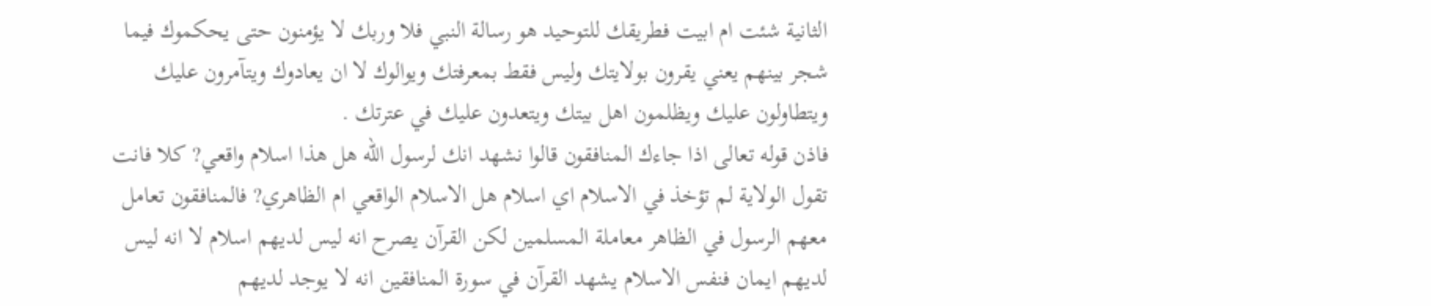الثانية شئت ام ابيت فطريقك للتوحيد هو رسالة النبي فلا وربك لا يؤمنون حتى يحكموك فيما شجر بينهم يعني يقرون بولايتك وليس فقط بمعرفتك ويوالوك لا ان يعادوك ويتآمرون عليك ويتطاولون عليك ويظلمون اهل بيتك ويتعدون عليك في عترتك .
فاذن قوله تعالى اذا جاءك المنافقون قالوا نشهد انك لرسول الله هل هذا اسلام واقعي? كلا فانت تقول الولاية لم تؤخذ في الاسلام اي اسلام هل الاسلام الواقعي ام الظاهري? فالمنافقون تعامل معهم الرسول في الظاهر معاملة المسلمين لكن القرآن يصرح انه ليس لديهم اسلام لا انه ليس لديهم ايمان فنفس الاسلام يشهد القرآن في سورة المنافقين انه لا يوجد لديهم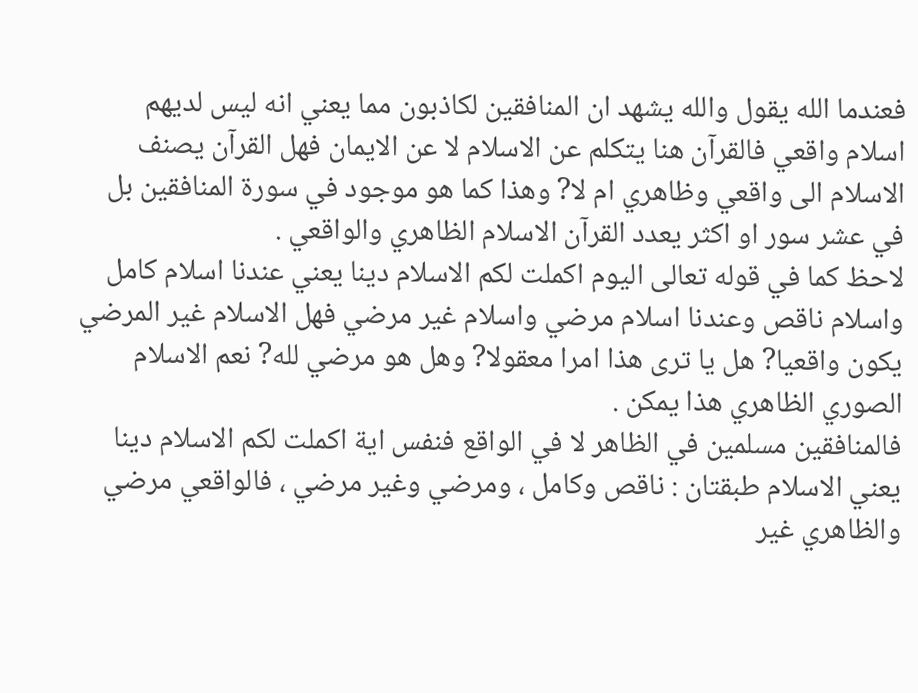فعندما الله يقول والله يشهد ان المنافقين لكاذبون مما يعني انه ليس لديهم اسلام واقعي فالقرآن هنا يتكلم عن الاسلام لا عن الايمان فهل القرآن يصنف الاسلام الى واقعي وظاهري ام لا? وهذا كما هو موجود في سورة المنافقين بل في عشر سور او اكثر يعدد القرآن الاسلام الظاهري والواقعي .
لاحظ كما في قوله تعالى اليوم اكملت لكم الاسلام دينا يعني عندنا اسلام كامل واسلام ناقص وعندنا اسلام مرضي واسلام غير مرضي فهل الاسلام غير المرضي يكون واقعيا? هل يا ترى هذا امرا معقولا? وهل هو مرضي لله? نعم الاسلام الصوري الظاهري هذا يمكن .
فالمنافقين مسلمين في الظاهر لا في الواقع فنفس اية اكملت لكم الاسلام دينا يعني الاسلام طبقتان : ناقص وكامل ، ومرضي وغير مرضي ، فالواقعي مرضي والظاهري غير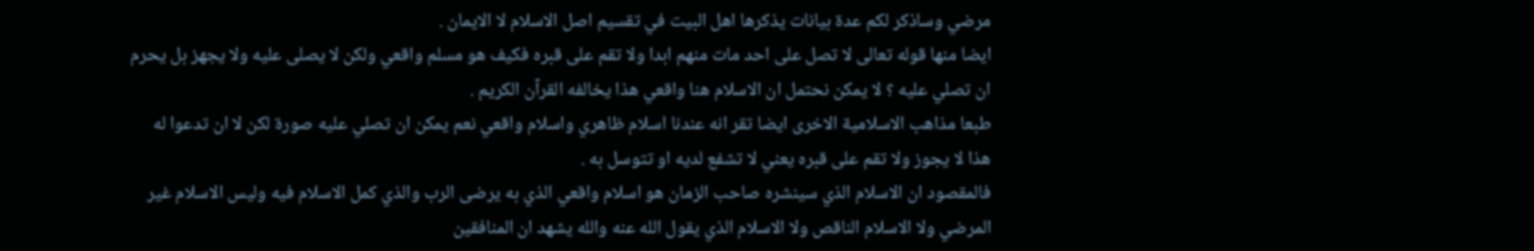مرضي وساذكر لكم عدة بيانات يذكرها اهل البيت في تقسيم اصل الاسلام لا الايمان .
ايضا منها قوله تعالى لا تصل على احد مات منهم ابدا ولا تقم على قبره فكيف هو مسلم واقعي ولكن لا يصلى عليه ولا يجهز بل يحرم ان تصلي عليه ؟ لا يمكن نحتمل ان الاسلام هنا واقعي هذا يخالفه القرآن الكريم .
طبعا مذاهب الاسلامية الاخرى ايضا تقر انه عندنا اسلام ظاهري واسلام واقعي نعم يمكن ان تصلي عليه صورة لكن لا ان تدعوا له هذا لا يجوز ولا تقم على قبره يعني لا تشفع لديه او تتوسل به .
فالمقصود ان الاسلام الذي سينشره صاحب الزمان هو اسلام واقعي الذي به يرضى الرب والذي كمل الاسلام فيه وليس الاسلام غير المرضي ولا الاسلام الناقص ولا الاسلام الذي يقول الله عنه والله يشهد ان المنافقين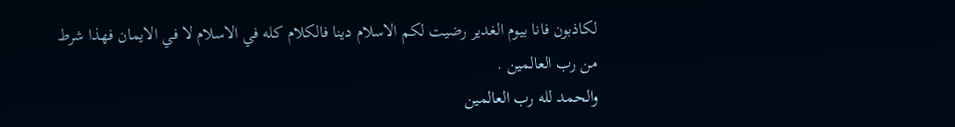لكاذبون فانا بيوم الغدير رضيت لكم الاسلام دينا فالكلام كله في الاسلام لا في الايمان فهذا شرط من رب العالمين .
والحمد لله رب العالمين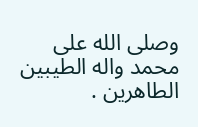وصلى الله على محمد واله الطيبين الطاهرين .